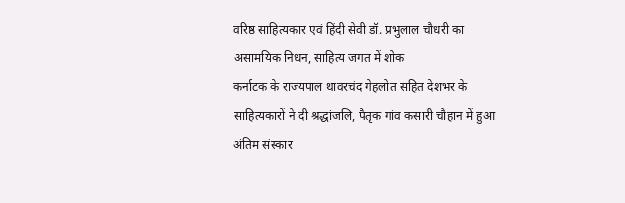वरिष्ठ साहित्यकार एवं हिंदी सेवी डॉ. प्रभुलाल चौधरी का असामयिक निधन, साहित्य जगत में शोक
कर्नाटक के राज्यपाल थावरचंद गेहलोत सहित देशभर के साहित्यकारों ने दी श्रद्धांजलि, पैतृक गांव कसारी चौहान में हुआ अंतिम संस्कार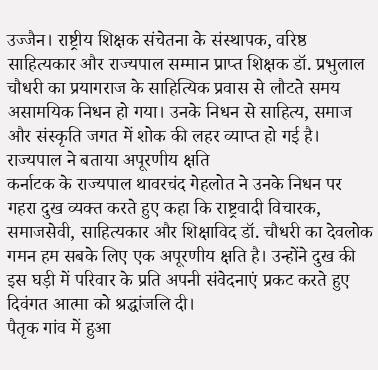उज्जैन। राष्ट्रीय शिक्षक संचेतना के संस्थापक, वरिष्ठ साहित्यकार और राज्यपाल सम्मान प्राप्त शिक्षक डॉ. प्रभुलाल चौधरी का प्रयागराज के साहित्यिक प्रवास से लौटते समय असामयिक निधन हो गया। उनके निधन से साहित्य, समाज और संस्कृति जगत में शोक की लहर व्याप्त हो गई है।
राज्यपाल ने बताया अपूरणीय क्षति
कर्नाटक के राज्यपाल थावरचंद गेहलोत ने उनके निधन पर गहरा दुख व्यक्त करते हुए कहा कि राष्ट्रवादी विचारक, समाजसेवी, साहित्यकार और शिक्षाविद डॉ. चौधरी का देवलोक गमन हम सबके लिए एक अपूरणीय क्षति है। उन्होंने दुख की इस घड़ी में परिवार के प्रति अपनी संवेदनाएं प्रकट करते हुए दिवंगत आत्मा को श्रद्धांजलि दी।
पैतृक गांव में हुआ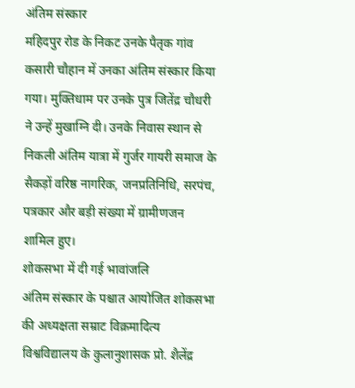अंतिम संस्कार
महिदपुर रोड के निकट उनके पैतृक गांव कसारी चौहान में उनका अंतिम संस्कार किया गया। मुक्तिधाम पर उनके पुत्र जितेंद्र चौधरी ने उन्हें मुखाग्नि दी। उनके निवास स्थान से निकली अंतिम यात्रा में गुर्जर गायरी समाज के सैकड़ों वरिष्ठ नागरिक, जनप्रतिनिधि, सरपंच, पत्रकार और बड़ी संख्या में ग्रामीणजन शामिल हुए।
शोकसभा में दी गई भावांजलि
अंतिम संस्कार के पश्चात आयोजित शोकसभा की अध्यक्षता सम्राट विक्रमादित्य विश्वविद्यालय के कुलानुशासक प्रो. शैलेंद्र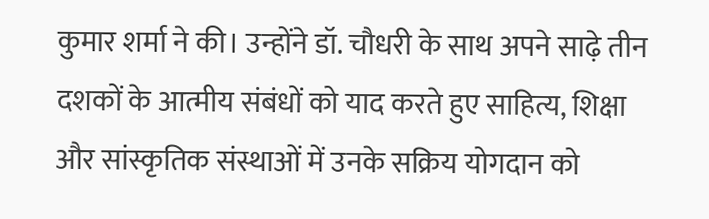कुमार शर्मा ने की। उन्होंने डॉ. चौधरी के साथ अपने साढ़े तीन दशकों के आत्मीय संबंधों को याद करते हुए साहित्य, शिक्षा और सांस्कृतिक संस्थाओं में उनके सक्रिय योगदान को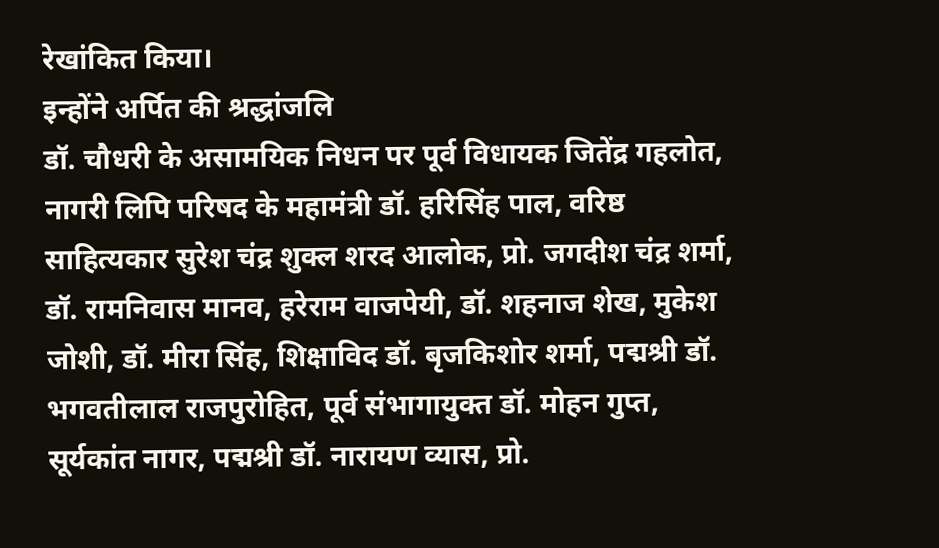रेखांकित किया।
इन्होंने अर्पित की श्रद्धांजलि
डॉ. चौधरी के असामयिक निधन पर पूर्व विधायक जितेंद्र गहलोत, नागरी लिपि परिषद के महामंत्री डॉ. हरिसिंह पाल, वरिष्ठ साहित्यकार सुरेश चंद्र शुक्ल शरद आलोक, प्रो. जगदीश चंद्र शर्मा, डॉ. रामनिवास मानव, हरेराम वाजपेयी, डॉ. शहनाज शेख, मुकेश जोशी, डॉ. मीरा सिंह, शिक्षाविद डॉ. बृजकिशोर शर्मा, पद्मश्री डॉ. भगवतीलाल राजपुरोहित, पूर्व संभागायुक्त डॉ. मोहन गुप्त, सूर्यकांत नागर, पद्मश्री डॉ. नारायण व्यास, प्रो.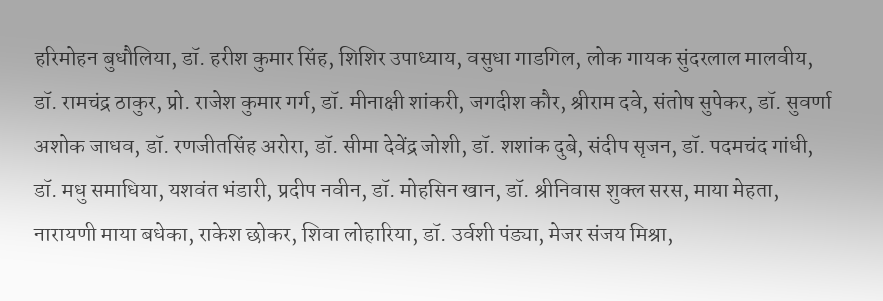हरिमोहन बुधौलिया, डॉ. हरीश कुमार सिंह, शिशिर उपाध्याय, वसुधा गाडगिल, लोक गायक सुंदरलाल मालवीय, डॉ. रामचंद्र ठाकुर, प्रो. राजेश कुमार गर्ग, डॉ. मीनाक्षी शांकरी, जगदीश कौर, श्रीराम दवे, संतोष सुपेकर, डॉ. सुवर्णा अशोक जाधव, डॉ. रणजीतसिंह अरोरा, डॉ. सीमा देवेंद्र जोशी, डॉ. शशांक दुबे, संदीप सृजन, डॉ. पदमचंद गांधी, डॉ. मधु समाधिया, यशवंत भंडारी, प्रदीप नवीन, डॉ. मोहसिन खान, डॉ. श्रीनिवास शुक्ल सरस, माया मेहता, नारायणी माया बधेका, राकेश छोकर, शिवा लोहारिया, डॉ. उर्वशी पंड्या, मेजर संजय मिश्रा,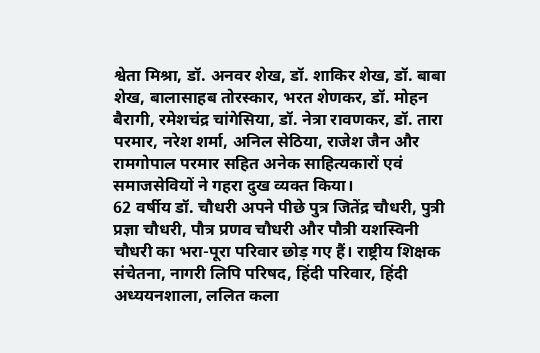श्वेता मिश्रा, डॉ. अनवर शेख, डॉ. शाकिर शेख, डॉ. बाबा शेख, बालासाहब तोरस्कार, भरत शेणकर, डॉ. मोहन बैरागी, रमेशचंद्र चांगेसिया, डॉ. नेत्रा रावणकर, डॉ. तारा परमार, नरेश शर्मा, अनिल सेठिया, राजेश जैन और रामगोपाल परमार सहित अनेक साहित्यकारों एवं समाजसेवियों ने गहरा दुख व्यक्त किया।
62 वर्षीय डॉ. चौधरी अपने पीछे पुत्र जितेंद्र चौधरी, पुत्री प्रज्ञा चौधरी, पौत्र प्रणव चौधरी और पौत्री यशस्विनी चौधरी का भरा-पूरा परिवार छोड़ गए हैं। राष्ट्रीय शिक्षक संचेतना, नागरी लिपि परिषद, हिंदी परिवार, हिंदी अध्ययनशाला, ललित कला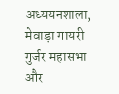अध्ययनशाला, मेवाड़ा गायरी गुर्जर महासभा और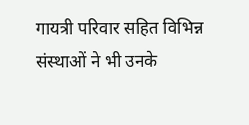गायत्री परिवार सहित विभिन्न संस्थाओं ने भी उनके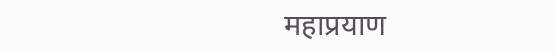महाप्रयाण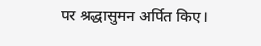पर श्रद्धासुमन अर्पित किए।